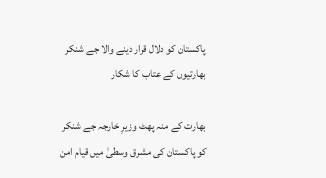پاکستان کو دلال قرار دینے والا جے شنکر بھارتیوں کے عتاب کا شکار

بھارت کے منہ پھٹ وزیرِ خارجہ جے شنکر کو پاکستان کی مشرق وسطیٰ میں قیام امن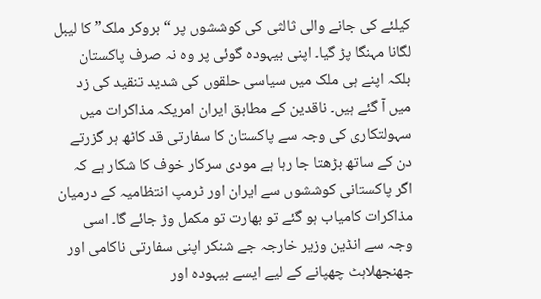کیلئے کی جانے والی ثالثی کی کوششوں پر “بروکر ملک” کا لیبل لگانا مہنگا پڑ گیا۔ اپنی بیہودہ گوئی پر وہ نہ صرف پاکستان بلکہ اپنے ہی ملک میں سیاسی حلقوں کی شدید تنقید کی زد میں آ گئے ہیں۔ ناقدین کے مطابق ایران امریکہ مذاکرات میں سہولتکاری کی وجہ سے پاکستان کا سفارتی قد کاٹھ ہر گزرتے دن کے ساتھ بڑھتا جا رہا ہے مودی سرکار خوف کا شکار ہے کہ اگر پاکستانی کوششوں سے ایران اور ٹرمپ انتظامیہ کے درمیان مذاکرات کامیاب ہو گئے تو بھارت تو مکمل وڑ جائے گا۔ اسی وجہ سے انڈین وزیر خارجہ جے شنکر اپنی سفارتی ناکامی اور جھنجھلاہٹ چھپانے کے لیے ایسے بیہودہ اور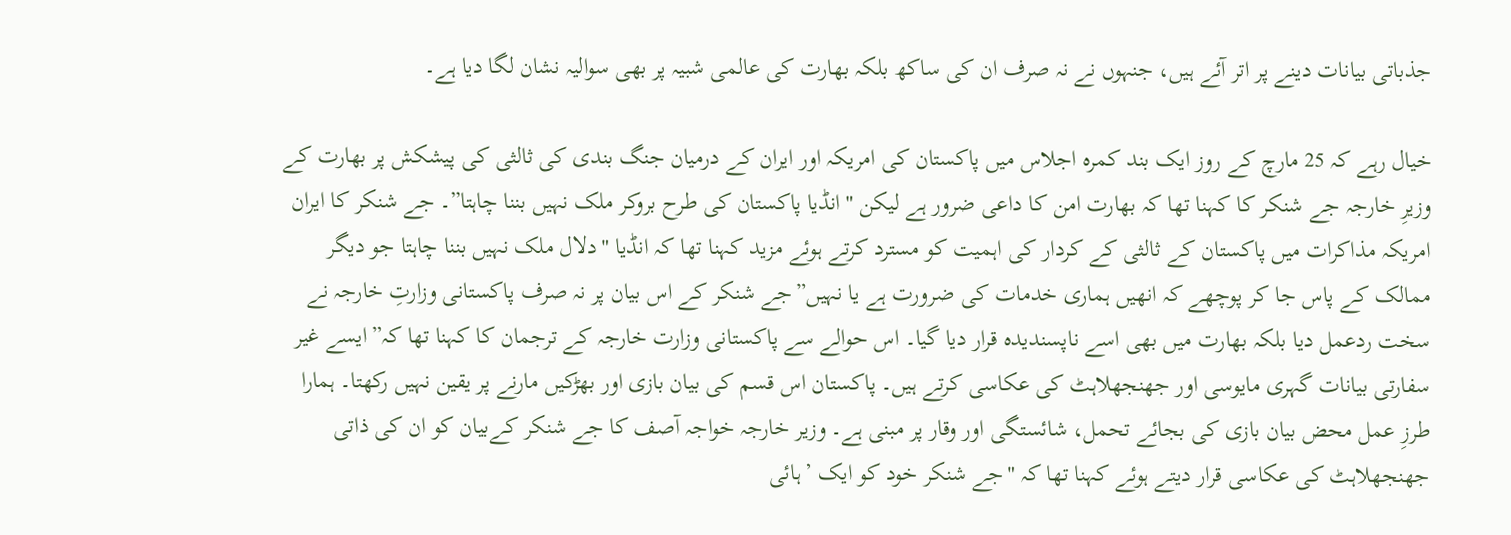جذباتی بیانات دینے پر اتر آئے ہیں، جنہوں نے نہ صرف ان کی ساکھ بلکہ بھارت کی عالمی شبیہ پر بھی سوالیہ نشان لگا دیا ہے۔

خیال رہے کہ 25 مارچ کے روز ایک بند کمرہ اجلاس میں پاکستان کی امریکہ اور ایران کے درمیان جنگ بندی کی ثالثی کی پیشکش پر بھارت کے وزیرِ خارجہ جے شنکر کا کہنا تھا کہ بھارت امن کا داعی ضرور ہے لیکن "انڈیا پاکستان کی طرح بروکر ملک نہیں بننا چاہتا”۔ جے شنکر کا ایران امریکہ مذاکرات میں پاکستان کے ثالثی کے کردار کی اہمیت کو مسترد کرتے ہوئے مزید کہنا تھا کہ انڈیا "دلال ملک نہیں بننا چاہتا جو دیگر ممالک کے پاس جا کر پوچھے کہ انھیں ہماری خدمات کی ضرورت ہے یا نہیں”جے شنکر کے اس بیان پر نہ صرف پاکستانی وزارتِ خارجہ نے سخت ردعمل دیا بلکہ بھارت میں بھی اسے ناپسندیدہ قرار دیا گیا۔ اس حوالے سے پاکستانی وزارت خارجہ کے ترجمان کا کہنا تھا کہ”ایسے غیر سفارتی بیانات گہری مایوسی اور جھنجھلاہٹ کی عکاسی کرتے ہیں۔ پاکستان اس قسم کی بیان بازی اور بھڑکیں مارنے پر یقین نہیں رکھتا۔ ہمارا طرزِ عمل محض بیان بازی کی بجائے تحمل، شائستگی اور وقار پر مبنی ہے۔ وزیر خارجہ خواجہ آصف کا جے شنکر کےبیان کو ان کی ذاتی جھنجھلاہٹ کی عکاسی قرار دیتے ہوئے کہنا تھا کہ "جے شنکر خود کو ایک ’ہائی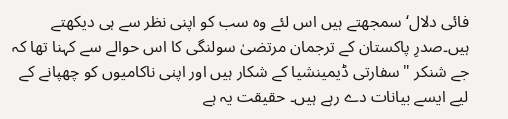فائی دلال‘ سمجھتے ہیں اس لئے وہ سب کو اپنی نظر سے ہی دیکھتے ہیں۔صدرِ پاکستان کے ترجمان مرتضیٰ سولنگی کا اس حوالے سے کہنا تھا کہ جے شنکر "سفارتی ڈیمینشیا کے شکار ہیں اور اپنی ناکامیوں کو چھپانے کے لیے ایسے بیانات دے رہے ہیں۔ حقیقت یہ ہے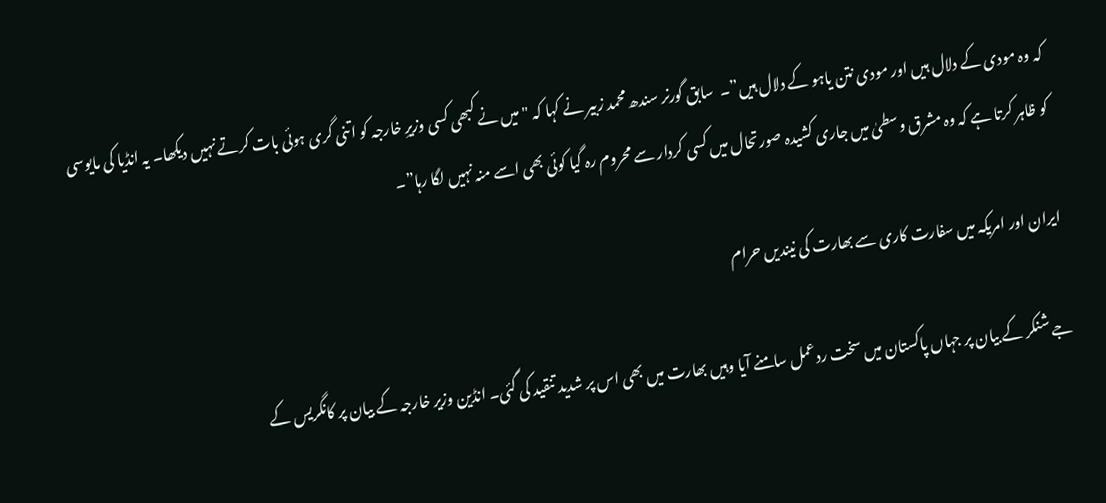کہ وہ مودی کے دلال ہیں اور مودی نتن یاہو کے دلال ہیں”۔  سابق گورنر سندھ محمد زبیر نے کہا کہ "میں نے کبھی کسی وزیرِ خارجہ کو اتنی گری ہوئی بات کرتے نہیں دیکھا۔ یہ انڈیا کی مایوسی کو ظاہر کرتا ہے کہ وہ مشرق وسطیٰ میں جاری کشیدہ صورتحال میں کسی کردار سے محروم رہ گیا کوئی بھی اسے منہ نہیں لگا رہا”۔

ایران اور امریکہ میں سفارت کاری سے بھارت کی نیندیں حرام

جے شنکر کے بیان پر جہاں پاکستان میں سخت ردعمل سامنے آیا وہیں بھارت میں بھی اس پر شدید تنقید کی گئی۔ انڈین وزیر خارجہ کے بیان پر کانگریس کے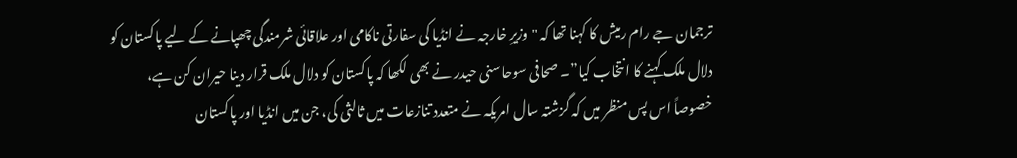ترجمان جے رام رمیش کا کہنا تھا کہ "وزیرِ خارجہ نے انڈیا کی سفارتی ناکامی اور علاقائی شرمندگی چھپانے کے لیے پاکستان کو دلال ملک کہنے کا انتخاب کیا”۔ صحافی سوحاسنی حیدر نے بھی لکھا کہ پاکستان کو دلال ملک قرار دینا حیران کن ہے، خصوصاً اس پس منظر میں کہ گزشتہ سال امریکہ نے متعدد تنازعات میں ثالثی کی، جن میں انڈیا اور پاکستان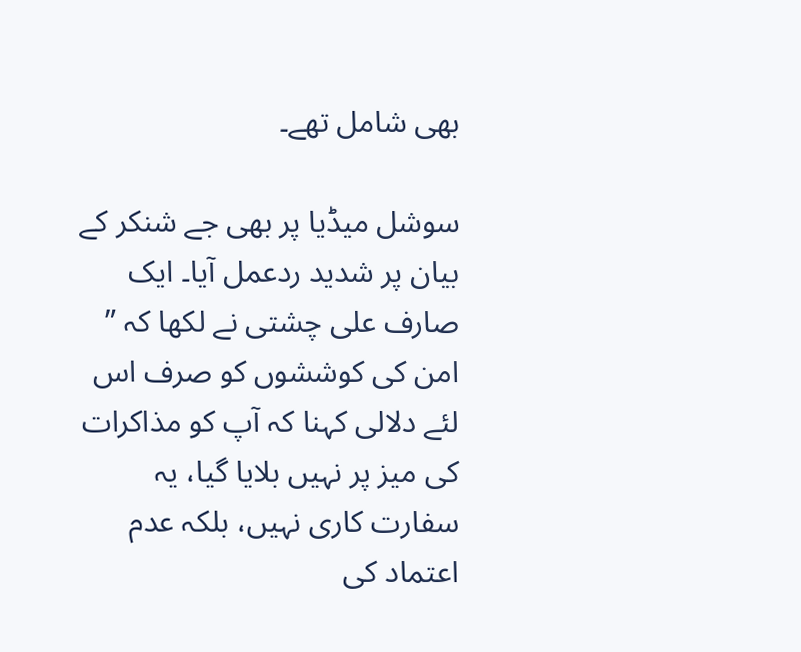بھی شامل تھے۔

سوشل میڈیا پر بھی جے شنکر کے بیان پر شدید ردعمل آیا۔ ایک صارف علی چشتی نے لکھا کہ ” امن کی کوششوں کو صرف اس لئے دلالی کہنا کہ آپ کو مذاکرات کی میز پر نہیں بلایا گیا، یہ سفارت کاری نہیں، بلکہ عدم اعتماد کی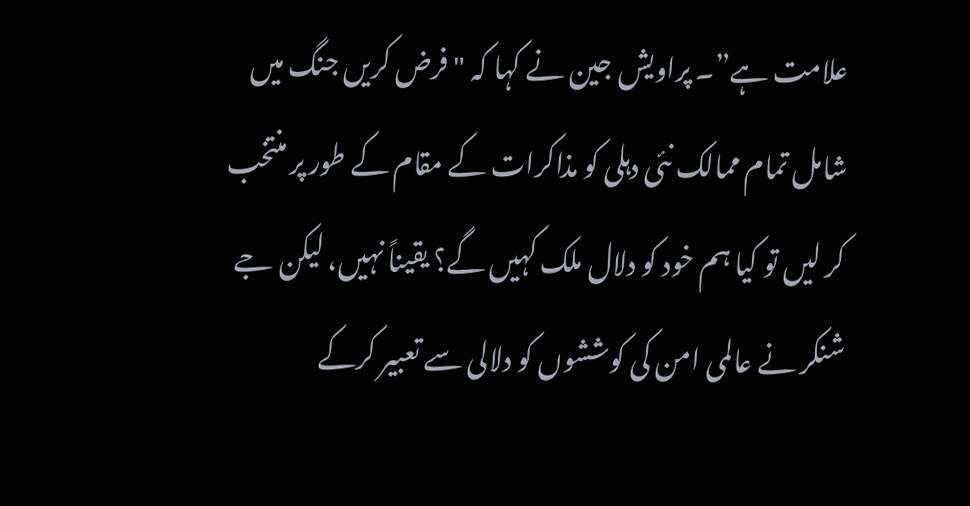علامت ہے”۔ پراویش جین نے کہا کہ "فرض کریں جنگ میں شامل تمام ممالک نئی دہلی کو مذاکرات کے مقام کے طور پر منتخب کر لیں تو کیا ہم خود کو دلال ملک کہیں گے؟ یقیناً نہیں، لیکن جے شنکر نے عالمی امن کی کوششوں کو دلالی سے تعبیر کرکے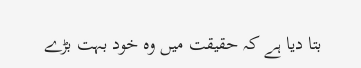بتا دیا ہے کہ حقیقت میں وہ خود بہت بڑے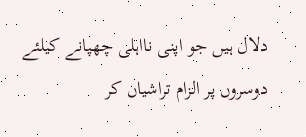دلال ہیں جو اپنی نااہلی چھپانے کیلئے دوسروں پر الزام تراشیاں کر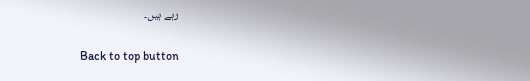رہے ہیں۔

Back to top button